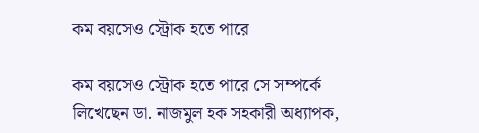কম বয়সেও স্ট্রোক হতে পারে

কম বয়সেও স্ট্রোক হতে পারে সে সম্পর্কে লিখেছেন ডা. নাজমুল হক সহকারী অধ্যাপক,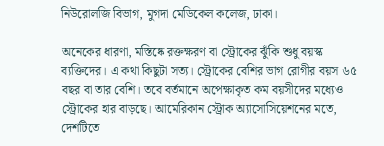নিউরোলজি বিভাগ, মুগদা মেডিকেল কলেজ, ঢাকা।

অনেকের ধারণা, মস্তিষ্কে রক্তক্ষরণ বা স্ট্রোকের ঝুঁকি শুধু বয়স্ক ব্যক্তিদের। এ কথা কিছুটা সত্য। স্ট্রোকের বেশির ভাগ রোগীর বয়স ৬৫ বছর বা তার বেশি। তবে বর্তমানে অপেক্ষাকৃত কম বয়সীদের মধ্যেও স্ট্রোকের হার বাড়ছে। আমেরিকান স্ট্রোক অ্যাসোসিয়েশনের মতে, দেশটিতে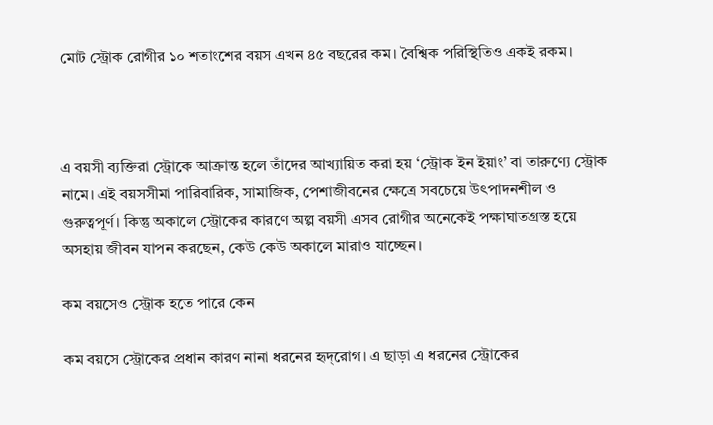মোট স্ট্রোক রোগীর ১০ শতাংশের বয়স এখন ৪৫ বছরের কম। বৈশ্বিক পরিস্থিতিও একই রকম।



এ বয়সী ব্যক্তিরা স্ট্রোকে আক্রান্ত হলে তাঁদের আখ্যায়িত করা হয় ‘স্ট্রোক ইন ইয়াং’ বা তারুণ্যে স্ট্রোক নামে। এই বয়সসীমা পারিবারিক, সামাজিক, পেশাজীবনের ক্ষেত্রে সবচেয়ে উৎপাদনশীল ও গুরুত্বপূর্ণ। কিন্তু অকালে স্ট্রোকের কারণে অল্প বয়সী এসব রোগীর অনেকেই পক্ষাঘাতগ্রস্ত হয়ে অসহায় জীবন যাপন করছেন, কেউ কেউ অকালে মারাও যাচ্ছেন।

কম বয়সেও স্ট্রোক হতে পারে কেন

কম বয়সে স্ট্রোকের প্রধান কারণ নানা ধরনের হৃদ্‌রোগ। এ ছাড়া এ ধরনের স্ট্রোকের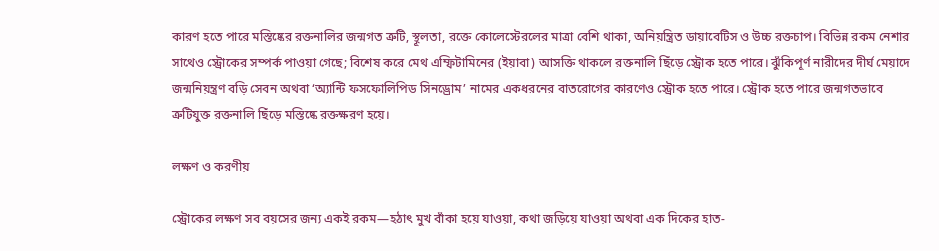কারণ হতে পারে মস্তিষ্কের রক্তনালির জন্মগত ত্রুটি, স্থূলতা, রক্তে কোলেস্টেরলের মাত্রা বেশি থাকা, অনিয়ন্ত্রিত ডায়াবেটিস ও উচ্চ রক্তচাপ। বিভিন্ন রকম নেশার সাথেও স্ট্রোকের সম্পর্ক পাওয়া গেছে; বিশেষ করে মেথ এম্ফিটামিনের (ইয়াবা) আসক্তি থাকলে রক্তনালি ছিঁড়ে স্ট্রোক হতে পারে। ঝুঁকিপূর্ণ নারীদের দীর্ঘ মেয়াদে জন্মনিয়ন্ত্রণ বড়ি সেবন অথবা ‘অ্যান্টি ফসফোলিপিড সিনড্রোম’ নামের একধরনের বাতরোগের কারণেও স্ট্রোক হতে পারে। স্ট্রোক হতে পারে জন্মগতভাবে ত্রুটিযুক্ত রক্তনালি ছিঁড়ে মস্তিষ্কে রক্তক্ষরণ হয়ে।

লক্ষণ ও করণীয়

স্ট্রোকের লক্ষণ সব বয়সের জন্য একই রকম—হঠাৎ মুখ বাঁকা হয়ে যাওয়া, কথা জড়িয়ে যাওয়া অথবা এক দিকের হাত-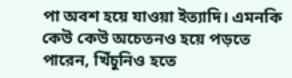পা অবশ হয়ে যাওয়া ইত্যাদি। এমনকি কেউ কেউ অচেতনও হয়ে পড়তে পারেন, খিঁচুনিও হতে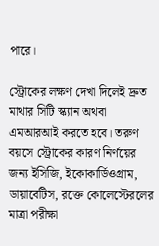পারে।

স্ট্রোকের লক্ষণ দেখা দিলেই দ্রুত মাথার সিটি স্ক্যান অথবা এমআরআই করতে হবে। তরুণ বয়সে স্ট্রোকের কারণ নির্ণয়ের জন্য ইসিজি, ইকোকার্ডিওগ্রাম, ডায়াবেটিস, রক্তে কোলেস্টেরলের মাত্রা পরীক্ষা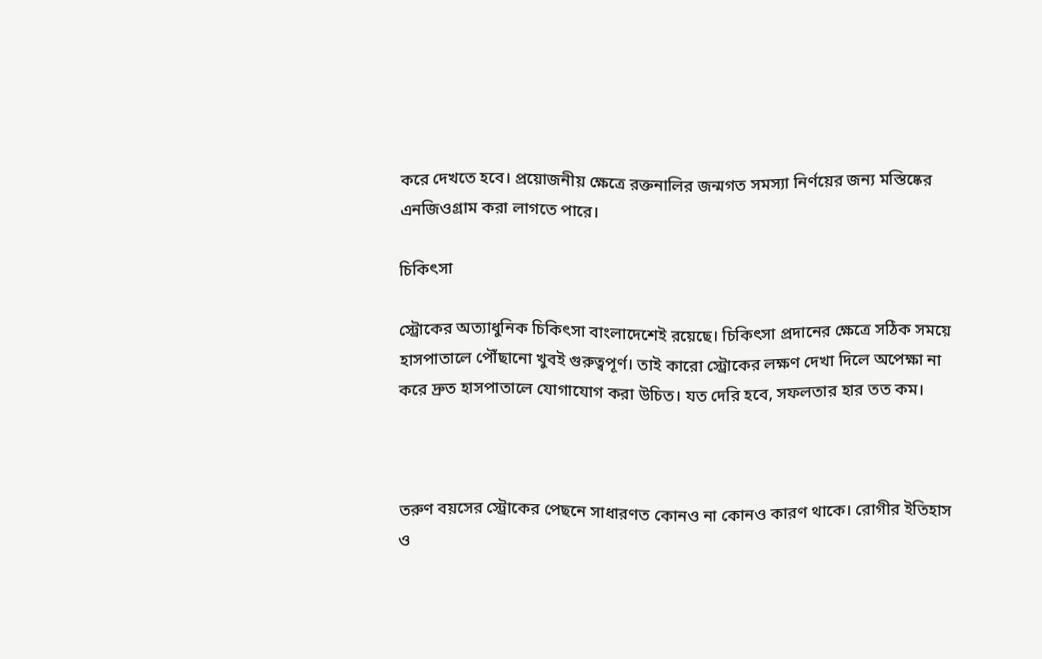করে দেখতে হবে। প্রয়োজনীয় ক্ষেত্রে রক্তনালির জন্মগত সমস্যা নির্ণয়ের জন্য মস্তিষ্কের এনজিওগ্রাম করা লাগতে পারে।

চিকিৎসা

স্ট্রোকের অত্যাধুনিক চিকিৎসা বাংলাদেশেই রয়েছে। চিকিৎসা প্রদানের ক্ষেত্রে সঠিক সময়ে হাসপাতালে পৌঁছানো খুবই গুরুত্বপূর্ণ। তাই কারো স্ট্রোকের লক্ষণ দেখা দিলে অপেক্ষা না করে দ্রুত হাসপাতালে যোগাযোগ করা উচিত। যত দেরি হবে, সফলতার হার তত কম।



তরুণ বয়সের স্ট্রোকের পেছনে সাধারণত কোনও না কোনও কারণ থাকে। রোগীর ইতিহাস ও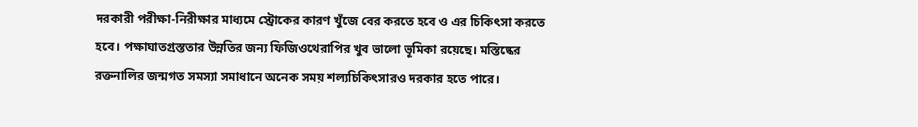দরকারী পরীক্ষা-নিরীক্ষার মাধ্যমে স্ট্রোকের কারণ খুঁজে বের করতে হবে ও এর চিকিৎসা করতে হবে। পক্ষাঘাতগ্রস্ততার উন্নতির জন্য ফিজিওথেরাপির খুব ভালো ভূমিকা রয়েছে। মস্তিষ্কের রক্তনালির জন্মগত সমস্যা সমাধানে অনেক সময় শল্যচিকিৎসারও দরকার হতে পারে।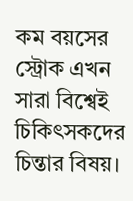কম বয়সের স্ট্রোক এখন সারা বিশ্বেই চিকিৎসকদের চিন্তার বিষয়।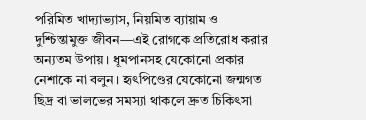পরিমিত খাদ্যাভ্যাস, নিয়মিত ব্যায়াম ও দুশ্চিন্তামুক্ত জীবন—এই রোগকে প্রতিরোধ করার অন্যতম উপায়। ধূমপানসহ যেকোনো প্রকার নেশাকে না বলুন। হৃৎপিণ্ডের যেকোনো জন্মগত ছিদ্র বা ভালভের সমস্যা থাকলে দ্রুত চিকিৎসা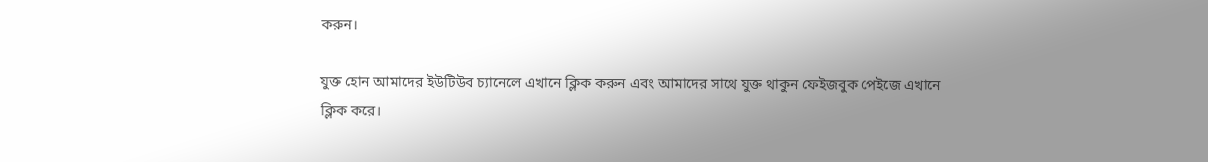করুন।

যুক্ত হোন আমাদের ইউটিউব চ্যানেলে এখানে ক্লিক করুন এবং আমাদের সাথে যুক্ত থাকুন ফেইজবুক পেইজে এখানে ক্লিক করে।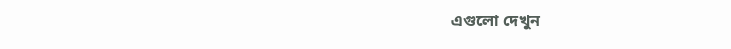এগুলো দেখুন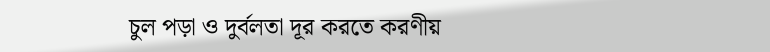চুল পড়া ও দুর্বলতা দূর করতে করণীয়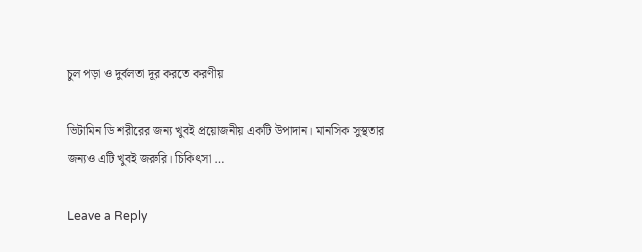চুল পড়া ও দুর্বলতা দূর করতে করণীয়

ভিটামিন ডি শরীরের জন্য খুবই প্রয়োজনীয় একটি উপাদান। মানসিক সুস্থতার জন্যও এটি খুবই জরুরি। চিকিৎসা …

Leave a Reply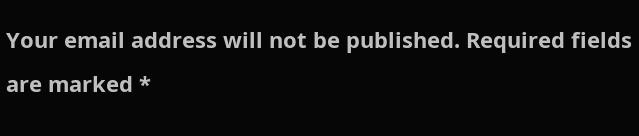Your email address will not be published. Required fields are marked *